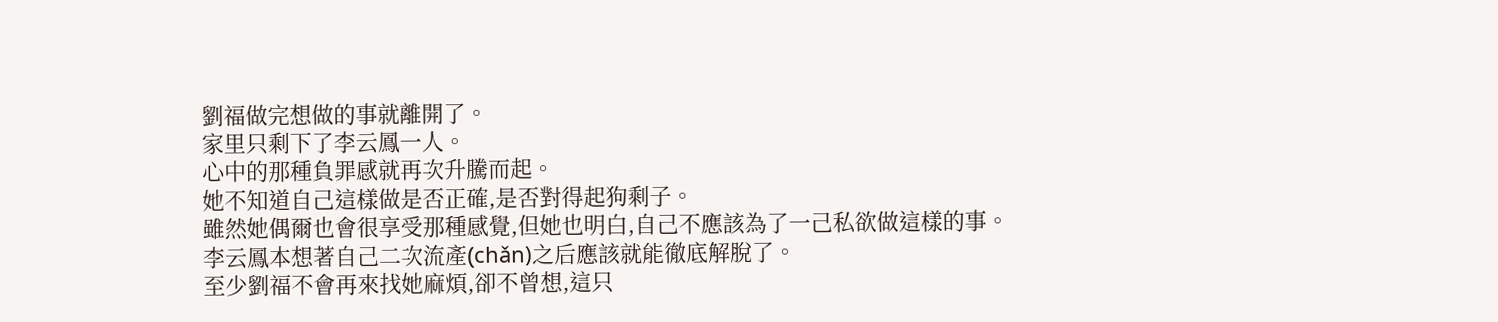劉福做完想做的事就離開了。
家里只剩下了李云鳳一人。
心中的那種負罪感就再次升騰而起。
她不知道自己這樣做是否正確,是否對得起狗剩子。
雖然她偶爾也會很享受那種感覺,但她也明白,自己不應該為了一己私欲做這樣的事。
李云鳳本想著自己二次流產(chǎn)之后應該就能徹底解脫了。
至少劉福不會再來找她麻煩,卻不曾想,這只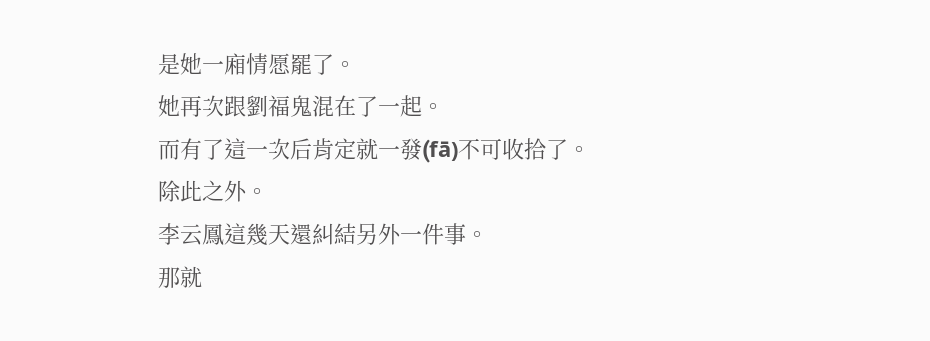是她一廂情愿罷了。
她再次跟劉福鬼混在了一起。
而有了這一次后肯定就一發(fā)不可收拾了。
除此之外。
李云鳳這幾天還糾結另外一件事。
那就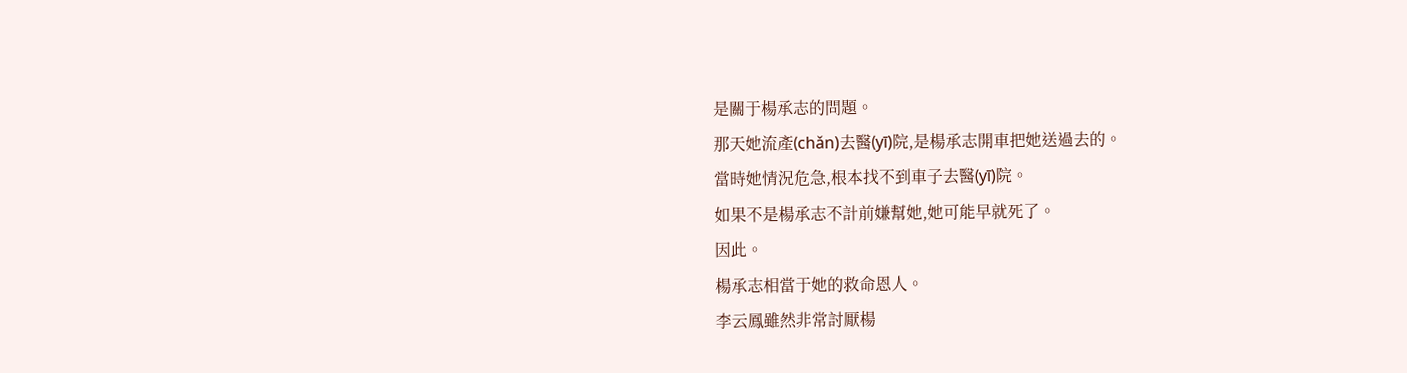是關于楊承志的問題。
那天她流產(chǎn)去醫(yī)院,是楊承志開車把她送過去的。
當時她情況危急,根本找不到車子去醫(yī)院。
如果不是楊承志不計前嫌幫她,她可能早就死了。
因此。
楊承志相當于她的救命恩人。
李云鳳雖然非常討厭楊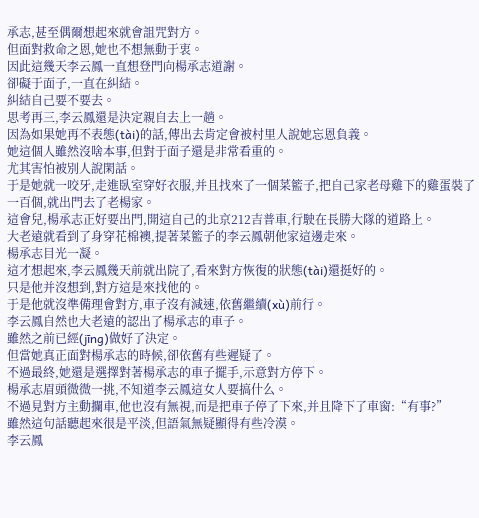承志,甚至偶爾想起來就會詛咒對方。
但面對救命之恩,她也不想無動于衷。
因此這幾天李云鳳一直想登門向楊承志道謝。
卻礙于面子,一直在糾結。
糾結自己要不要去。
思考再三,李云鳳還是決定親自去上一趟。
因為如果她再不表態(tài)的話,傳出去肯定會被村里人說她忘恩負義。
她這個人雖然沒啥本事,但對于面子還是非常看重的。
尤其害怕被別人說閑話。
于是她就一咬牙,走進臥室穿好衣服,并且找來了一個菜籃子,把自己家老母雞下的雞蛋裝了一百個,就出門去了老楊家。
這會兒,楊承志正好要出門,開這自己的北京212吉普車,行駛在長勝大隊的道路上。
大老遠就看到了身穿花棉襖,提著菜籃子的李云鳳朝他家這邊走來。
楊承志目光一凝。
這才想起來,李云鳳幾天前就出院了,看來對方恢復的狀態(tài)還挺好的。
只是他并沒想到,對方這是來找他的。
于是他就沒準備理會對方,車子沒有減速,依舊繼續(xù)前行。
李云鳳自然也大老遠的認出了楊承志的車子。
雖然之前已經(jīng)做好了決定。
但當她真正面對楊承志的時候,卻依舊有些遲疑了。
不過最終,她還是選擇對著楊承志的車子擺手,示意對方停下。
楊承志眉頭微微一挑,不知道李云鳳這女人要搞什么。
不過見對方主動攔車,他也沒有無視,而是把車子停了下來,并且降下了車窗:“有事?”
雖然這句話聽起來很是平淡,但語氣無疑顯得有些冷漠。
李云鳳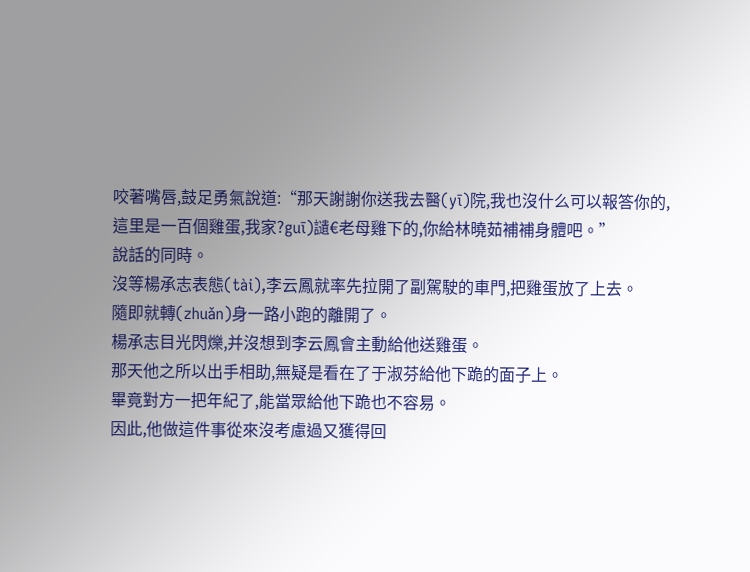咬著嘴唇,鼓足勇氣說道:“那天謝謝你送我去醫(yī)院,我也沒什么可以報答你的,這里是一百個雞蛋,我家?guī)讉€老母雞下的,你給林曉茹補補身體吧。”
說話的同時。
沒等楊承志表態(tài),李云鳳就率先拉開了副駕駛的車門,把雞蛋放了上去。
隨即就轉(zhuǎn)身一路小跑的離開了。
楊承志目光閃爍,并沒想到李云鳳會主動給他送雞蛋。
那天他之所以出手相助,無疑是看在了于淑芬給他下跪的面子上。
畢竟對方一把年紀了,能當眾給他下跪也不容易。
因此,他做這件事從來沒考慮過又獲得回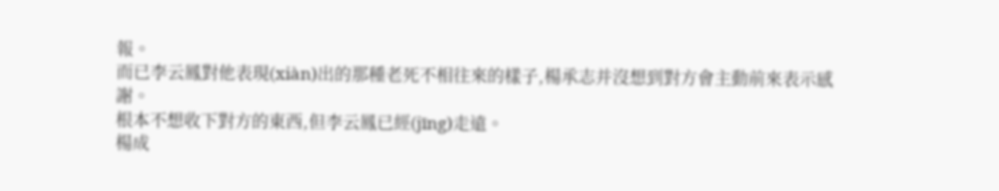報。
而已李云鳳對他表現(xiàn)出的那種老死不相往來的樣子,楊承志并沒想到對方會主動前來表示感謝。
根本不想收下對方的東西,但李云鳳已經(jīng)走遠。
楊成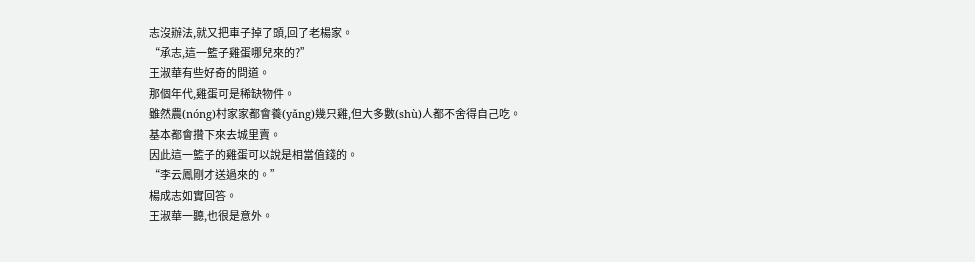志沒辦法,就又把車子掉了頭,回了老楊家。
“承志,這一籃子雞蛋哪兒來的?”
王淑華有些好奇的問道。
那個年代,雞蛋可是稀缺物件。
雖然農(nóng)村家家都會養(yǎng)幾只雞,但大多數(shù)人都不舍得自己吃。
基本都會攢下來去城里賣。
因此這一籃子的雞蛋可以說是相當值錢的。
“李云鳳剛才送過來的。”
楊成志如實回答。
王淑華一聽,也很是意外。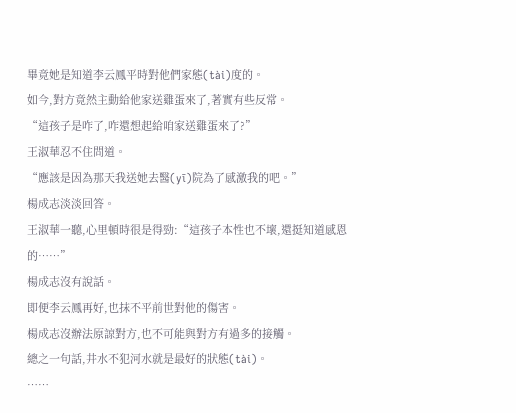畢竟她是知道李云鳳平時對他們家態(tài)度的。
如今,對方竟然主動給他家送雞蛋來了,著實有些反常。
“這孩子是咋了,咋還想起給咱家送雞蛋來了?”
王淑華忍不住問道。
“應該是因為那天我送她去醫(yī)院為了感激我的吧。”
楊成志淡淡回答。
王淑華一聽,心里頓時很是得勁:“這孩子本性也不壞,還挺知道感恩的……”
楊成志沒有說話。
即便李云鳳再好,也抹不平前世對他的傷害。
楊成志沒辦法原諒對方,也不可能與對方有過多的接觸。
總之一句話,井水不犯河水就是最好的狀態(tài)。
……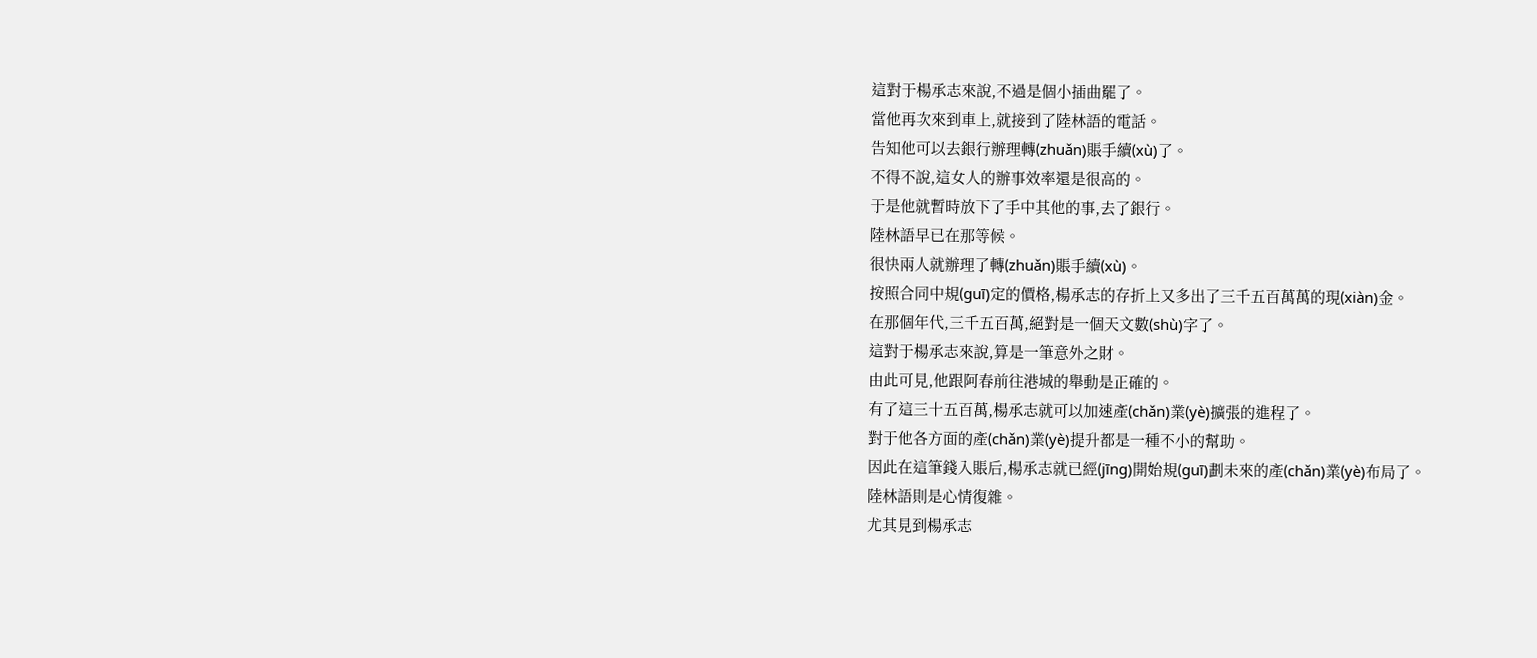這對于楊承志來說,不過是個小插曲罷了。
當他再次來到車上,就接到了陸林語的電話。
告知他可以去銀行辦理轉(zhuǎn)賬手續(xù)了。
不得不說,這女人的辦事效率還是很高的。
于是他就暫時放下了手中其他的事,去了銀行。
陸林語早已在那等候。
很快兩人就辦理了轉(zhuǎn)賬手續(xù)。
按照合同中規(guī)定的價格,楊承志的存折上又多出了三千五百萬萬的現(xiàn)金。
在那個年代,三千五百萬,絕對是一個天文數(shù)字了。
這對于楊承志來說,算是一筆意外之財。
由此可見,他跟阿春前往港城的舉動是正確的。
有了這三十五百萬,楊承志就可以加速產(chǎn)業(yè)擴張的進程了。
對于他各方面的產(chǎn)業(yè)提升都是一種不小的幫助。
因此在這筆錢入賬后,楊承志就已經(jīng)開始規(guī)劃未來的產(chǎn)業(yè)布局了。
陸林語則是心情復雜。
尤其見到楊承志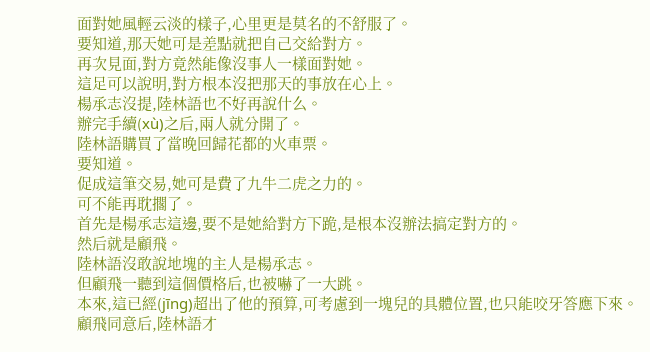面對她風輕云淡的樣子,心里更是莫名的不舒服了。
要知道,那天她可是差點就把自己交給對方。
再次見面,對方竟然能像沒事人一樣面對她。
這足可以說明,對方根本沒把那天的事放在心上。
楊承志沒提,陸林語也不好再說什么。
辦完手續(xù)之后,兩人就分開了。
陸林語購買了當晚回歸花都的火車票。
要知道。
促成這筆交易,她可是費了九牛二虎之力的。
可不能再耽擱了。
首先是楊承志這邊,要不是她給對方下跪,是根本沒辦法搞定對方的。
然后就是顧飛。
陸林語沒敢說地塊的主人是楊承志。
但顧飛一聽到這個價格后,也被嚇了一大跳。
本來,這已經(jīng)超出了他的預算,可考慮到一塊兒的具體位置,也只能咬牙答應下來。
顧飛同意后,陸林語才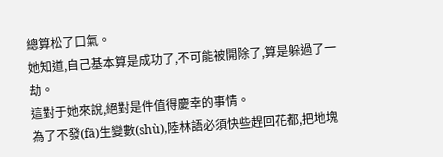總算松了口氣。
她知道,自己基本算是成功了,不可能被開除了,算是躲過了一劫。
這對于她來說,絕對是件值得慶幸的事情。
為了不發(fā)生變數(shù),陸林語必須快些趕回花都,把地塊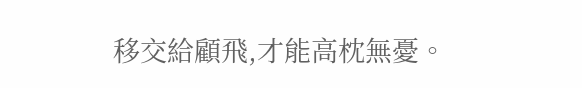移交給顧飛,才能高枕無憂。